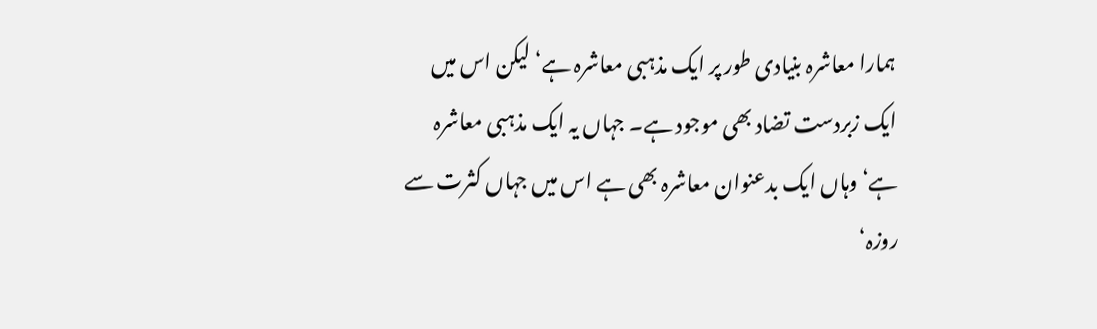ہمارا معاشرہ بنیادی طور پر ایک مذہبی معاشرہ ہے‘ لیکن اس میں ایک زبردست تضاد بھی موجود ہے۔ جہاں یہ ایک مذہبی معاشرہ ہے‘ وہاں ایک بدعنوان معاشرہ بھی ہے اس میں جہاں کثرت سے روزہ‘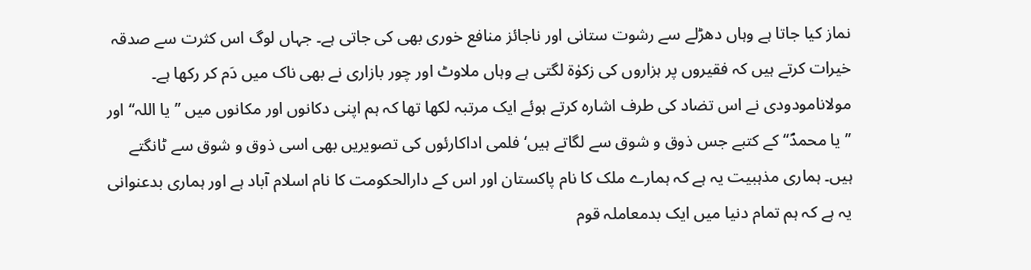نماز کیا جاتا ہے وہاں دھڑلے سے رشوت ستانی اور ناجائز منافع خوری بھی کی جاتی ہے۔ جہاں لوگ اس کثرت سے صدقہ خیرات کرتے ہیں کہ فقیروں پر ہزاروں کی زکوٰۃ لگتی ہے وہاں ملاوٹ اور چور بازاری نے بھی ناک میں دَم کر رکھا ہے۔ مولانامودودی نے اس تضاد کی طرف اشارہ کرتے ہوئے ایک مرتبہ لکھا تھا کہ ہم اپنی دکانوں اور مکانوں میں ’’یا اللہ‘‘ اور ’’یا محمدؐ‘‘ کے کتبے جس ذوق و شوق سے لگاتے ہیں‘ فلمی اداکارئوں کی تصویریں بھی اسی ذوق و شوق سے ٹانگتے ہیں۔ ہماری مذہبیت یہ ہے کہ ہمارے ملک کا نام پاکستان اور اس کے دارالحکومت کا نام اسلام آباد ہے اور ہماری بدعنوانی یہ ہے کہ ہم تمام دنیا میں ایک بدمعاملہ قوم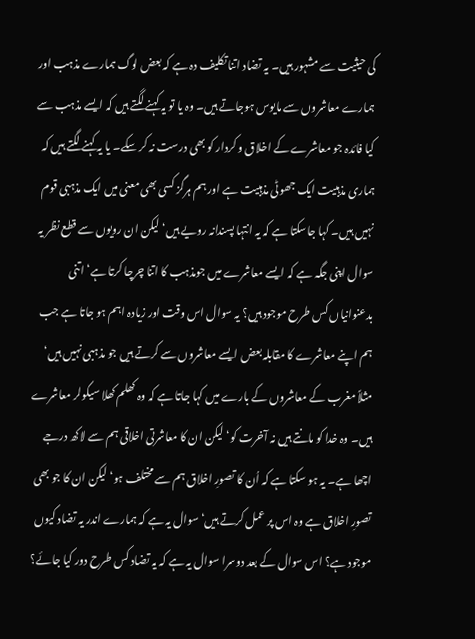کی حیثیت سے مشہور ہیں۔ یہ تضاد اتنا تکلیف دہ ہے کہ بعض لوگ ہمارے مذہب اور ہمارے معاشروں سے مایوس ہوجاتے ہیں۔ وہ یا تو یہ کہنے لگتے ہیں کہ ایسے مذہب سے کیا فائدہ جو معاشرے کے اخلاق و کردار کو بھی درست نہ کر سکے۔ یا یہ کہنے لگتے ہیں کہ ہماری مذہبیت ایک جھوٹی مذہبیت ہے اور ہم ہرگز کسی بھی معنی میں ایک مذہبی قوم نہیں ہیں۔ کہا جاسکتا ہے کہ یہ انتہا پسندانہ رویے ہیں‘ لیکن ان رویوں سے قطع نظر یہ سوال اپنی جگہ ہے کہ ایسے معاشرے میں جومذہب کا اتنا چرچا کرتا ہے‘ اتنی بدعنوانیاں کس طرح موجود ہیں؟ یہ سوال اس وقت اور زیادہ اہم ہو جاتا ہے جب ہم اپنے معاشرے کا مقابلہ بعض ایسے معاشروں سے کرتے ہیں جو مذہبی نہیں ہیں‘ مثلاً مغرب کے معاشروں کے بارے میں کہا جاتا ہے کہ وہ کھلم کھلا سیکولر معاشرے ہیں۔ وہ خدا کو مانتے ہیں نہ آخرت کو‘ لیکن ان کا معاشرتی اخلاقی ہم سے لاکھ درجے اچھا ہے۔ یہ ہو سکتا ہے کہ اُن کا تصورِ اخلاق ہم سے مختلف ہو‘ لیکن ان کا جو بھی تصورِ اخلاق ہے وہ اس پر عمل کرتے ہیں‘ سوال یہ ہے کہ ہمارے اندر یہ تضاد کیوں موجود ہے؟ اس سوال کے بعد دوسرا سوال یہ ہے کہ یہ تضاد کس طرح دور کیا جائے؟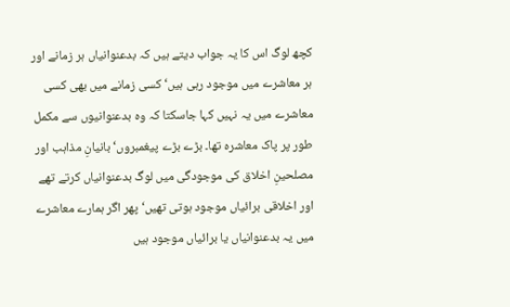کچھ لوگ اس کا یہ جواب دیتے ہیں کہ بدعنوانیاں ہر زمانے اور ہر معاشرے میں موجود رہی ہیں‘ کسی زمانے میں بھی کسی معاشرے میں یہ نہیں کہا جاسکتا کہ وہ بدعنوانیوں سے مکمل طور پر پاک معاشرہ تھا۔ بڑے بڑے پیغمبروں‘ بانیانِ مذاہب اور مصلحینِ اخلاق کی موجودگی میں لوگ بدعنوانیاں کرتے تھے اور اخلاقی برائیاں موجود ہوتی تھیں‘ پھر اگر ہمارے معاشرے میں یہ بدعنوانیاں یا برائیاں موجود ہیں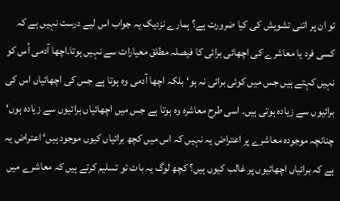تو ان پر اتنی تشویش کی کیا ضرورت ہے؟ ہمارے نزدیک یہ جواب اس لیے درست نہیں ہے کہ کسی فرد یا معاشرے کی اچھائی برائی کا فیصلہ مطلق معیارات سے نہیں ہوتا۔اچھا آدمی اُس کو نہیں کہتے ہیں جس میں کوئی برائی نہ ہو‘ بلکہ اچھا آدمی وہ ہوتا ہے جس کی اچھائیاں اس کی برائیوں سے زیادہ ہوتی ہیں۔ اسی طرح معاشرہ وہ ہوتا ہے جس میں اچھائیاں برائیوں سے زیادہ ہوں‘ چنانچہ موجودہ معاشرے پر اعتراض یہ نہیں کہ اس میں کچھ برائیاں کیوں موجود ہیں‘ اعتراض یہ ہے کہ برائیاں اچھائیوں پر غالب کیوں ہیں؟ کچھ لوگ یہ بات تو تسلیم کرتے ہیں کہ معاشرے میں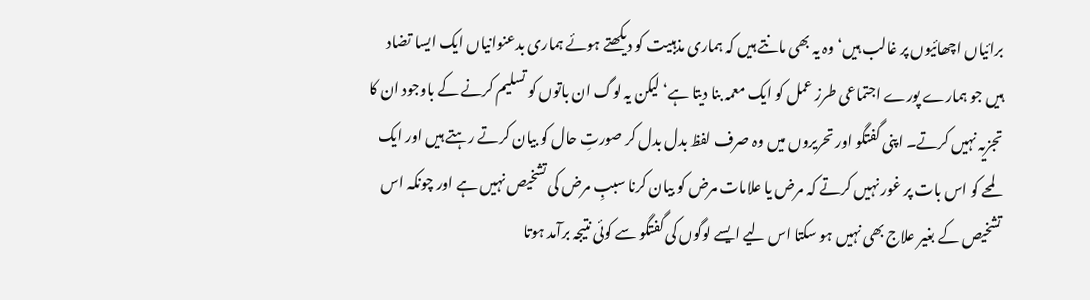برائیاں اچھائیوں پر غالب ہیں‘ وہ یہ بھی مانتے ہیں کہ ہماری مذہبیت کو دیکھتے ہوئے ہماری بدعنوانیاں ایک ایسا تضاد ہیں جو ہمارے پورے اجتماعی طرز عمل کو ایک معمہ بنا دیتا ہے‘ لیکن یہ لوگ ان باتوں کو تسلیم کرنے کے باوجود ان کا تجزیہ نہیں کرتے۔ اپنی گفتگو اور تحریروں میں وہ صرف لفظ بدل بدل کر صورتِ حال کو بیان کرتے رہتے ہیں اور ایک لمحے کو اس بات پر غور نہیں کرتے کہ مرض یا علامات مرض کو بیان کرنا سببِ مرض کی تشخیص نہیں ہے اور چونکہ اس تشخیص کے بغیر علاج بھی نہیں ہو سکتا اس لیے ایسے لوگوں کی گفتگو سے کوئی نتیجہ برآمد ہوتا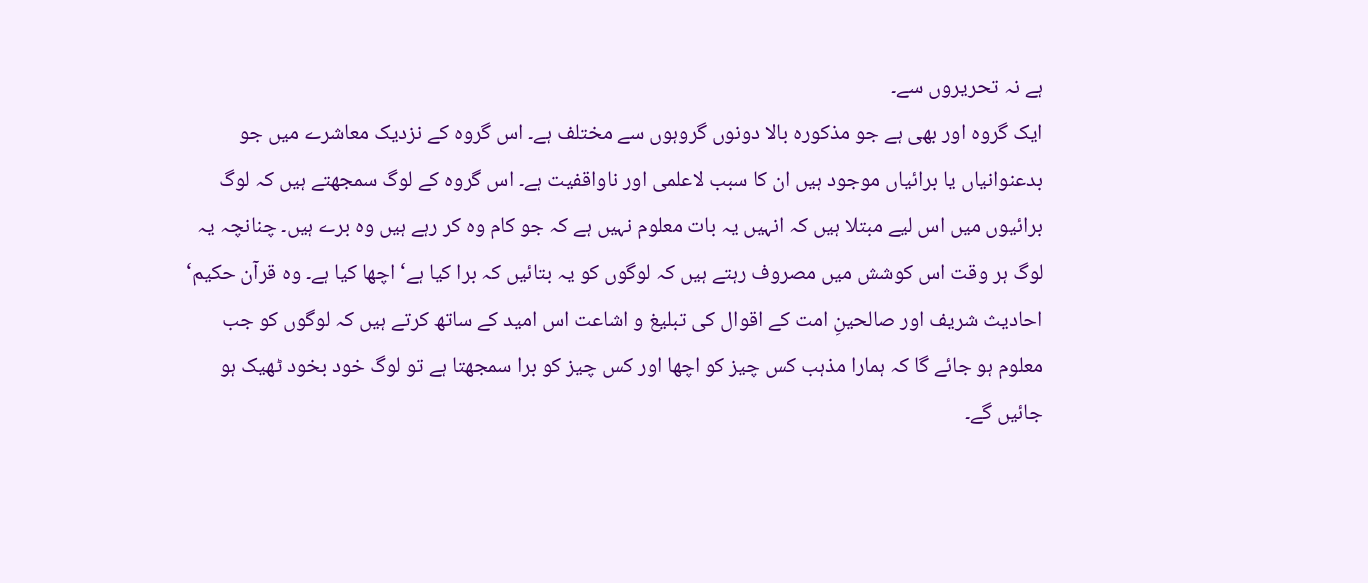ہے نہ تحریروں سے۔
ایک گروہ اور بھی ہے جو مذکورہ بالا دونوں گروہوں سے مختلف ہے۔ اس گروہ کے نزدیک معاشرے میں جو بدعنوانیاں یا برائیاں موجود ہیں ان کا سبب لاعلمی اور ناواقفیت ہے۔ اس گروہ کے لوگ سمجھتے ہیں کہ لوگ برائیوں میں اس لیے مبتلا ہیں کہ انہیں یہ بات معلوم نہیں ہے کہ جو کام وہ کر رہے ہیں وہ برے ہیں۔ چنانچہ یہ لوگ ہر وقت اس کوشش میں مصروف رہتے ہیں کہ لوگوں کو یہ بتائیں کہ برا کیا ہے‘ اچھا کیا ہے۔ وہ قرآن حکیم‘ احادیث شریف اور صالحینِ امت کے اقوال کی تبلیغ و اشاعت اس امید کے ساتھ کرتے ہیں کہ لوگوں کو جب معلوم ہو جائے گا کہ ہمارا مذہب کس چیز کو اچھا اور کس چیز کو برا سمجھتا ہے تو لوگ خود بخود ٹھیک ہو جائیں گے۔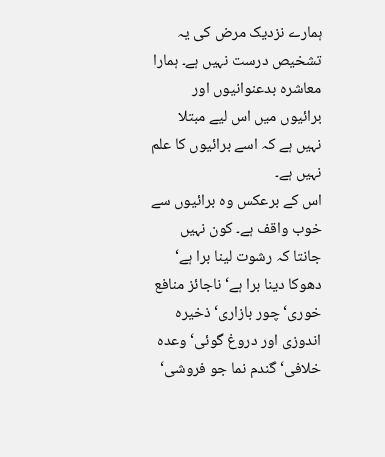ہمارے نزدیک مرض کی یہ تشخیص درست نہیں ہے۔ ہمارا معاشرہ بدعنوانیوں اور برائیوں میں اس لیے مبتلا نہیں ہے کہ اسے برائیوں کا علم نہیں ہے۔
اس کے برعکس وہ برائیوں سے خوب واقف ہے۔ کون نہیں جانتا کہ رشوت لینا برا ہے‘ دھوکا دینا برا ہے‘ ناجائز منافع خوری‘ چور بازاری‘ ذخیرہ اندوزی اور دروغ گوئی‘ وعدہ خلافی‘ گندم نما جو فروشی‘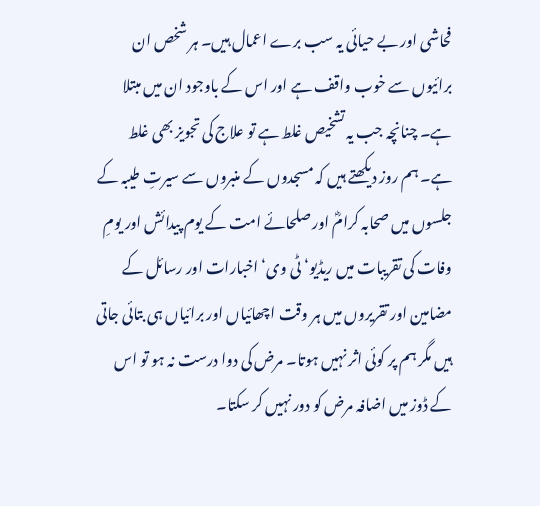فحاشی اور بے حیائی یہ سب برے اعمال ہیں۔ ہر شخص ان برائیوں سے خوب واقف ہے اور اس کے باوجود ان میں مبتلا ہے۔ چنانچہ جب یہ تشخیص غلط ہے تو علاج کی تجویز بھی غلط ہے۔ ہم روز دیکھتے ہیں کہ مسجدوں کے منبروں سے سیرتِ طیبہ کے جلسوں میں صحابہ کرامؓ اور صلحائے امت کے یوم پیدائش اور یومِ وفات کی تقریبات میں ریڈیو‘ ٹی وی‘ اخبارات اور رسائل کے مضامین اور تقریروں میں ہر وقت اچھائیاں اور برائیاں ہی بتائی جاتی ہیں مگر ہم پر کوئی اثر نہیں ہوتا۔ مرض کی دوا درست نہ ہو تو اس کے ڈوز میں اضافہ مرض کو دور نہیں کر سکتا۔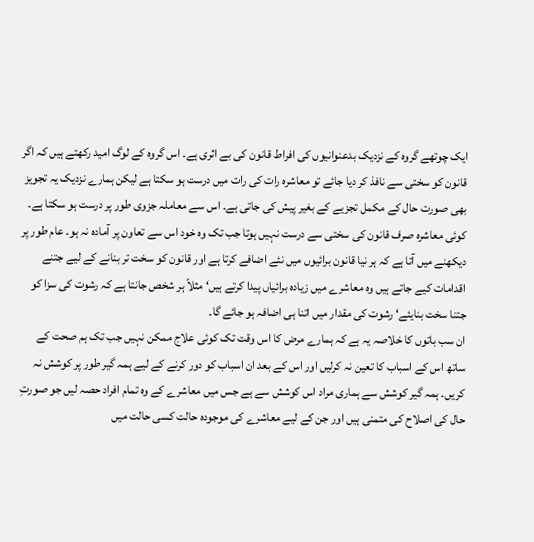ایک چوتھے گروہ کے نزدیک بدعنوانیوں کی افراط قانون کی بے اثری ہے۔ اس گروہ کے لوگ امید رکھتے ہیں کہ اگر قانون کو سختی سے نافذ کر دیا جائے تو معاشرہ رات کی رات میں درست ہو سکتا ہے لیکن ہمارے نزدیک یہ تجویز بھی صورت حال کے مکمل تجزیے کے بغیر پیش کی جاتی ہے۔ اس سے معاملہ جزوی طور پر درست ہو سکتا ہے۔ کوئی معاشرہ صرف قانون کی سختی سے درست نہیں ہوتا جب تک وہ خود اس سے تعاون پر آمادہ نہ ہو۔ عام طور پر دیکھنے میں آتا ہے کہ ہر نیا قانون برائیوں میں نئے اضافے کرتا ہے اور قانون کو سخت تر بنانے کے لیے جتنے اقدامات کیے جاتے ہیں وہ معاشرے میں زیادہ برائیاں پیدا کرتے ہیں‘ مثلاً ہر شخص جانتا ہے کہ رشوت کی سزا کو جتنا سخت بنایئے‘ رشوت کی مقدار میں اتنا ہی اضافہ ہو جائے گا۔
ان سب باتوں کا خلاصہ یہ ہے کہ ہمارے مرض کا اس وقت تک کوئی علاج ممکن نہیں جب تک ہم صحت کے ساتھ اس کے اسباب کا تعین نہ کرلیں اور اس کے بعد ان اسباب کو دور کرنے کے لیے ہمہ گیر طور پر کوشش نہ کریں۔ ہمہ گیر کوشش سے ہماری مراد اس کوشش سے ہے جس میں معاشرے کے وہ تمام افراد حصہ لیں جو صورتِ حال کی اصلاح کی متمنی ہیں اور جن کے لیے معاشرے کی موجودہ حالت کسی حالت میں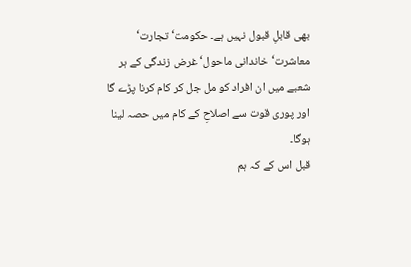بھی قابلِ قبول نہیں ہے۔ حکومت‘ تجارت‘ معاشرت‘ خاندانی ماحول‘ غرض زندگی کے ہر شعبے میں ان افراد کو مل جل کر کام کرنا پڑے گا اور پوری قوت سے اصلاحِ کے کام میں حصہ لینا ہوگا۔
قبل اس کے کہ ہم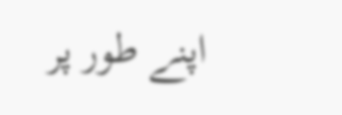اپنے طور پر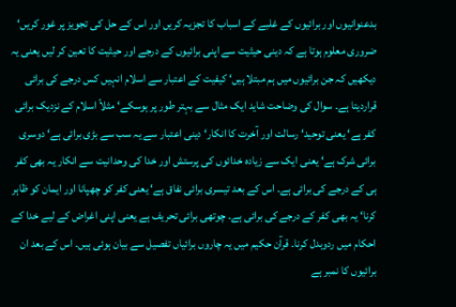بدعنوانیوں اور برائیوں کے غلبے کے اسباب کا تجزیہ کریں اور اس کے حل کی تجویز پر غور کریں‘ ضروری معلوم ہوتا ہے کہ دینی حیثیت سے اپنی برائیوں کے درجے اور حیثیت کا تعین کر لیں یعنی یہ دیکھیں کہ جن برائیوں میں ہم مبتلا ہیں‘ کیفیت کے اعتبار سے اسلام انہیں کس درجے کی برائی قراردیتا ہے۔ سوال کی وضاحت شاید ایک مثال سے بہتر طور پر ہوسکے‘ مثلاً اسلام کے نزدیک برائی کفر ہے‘ یعنی توحید‘ رسالت اور آخرت کا انکار‘ دینی اعتبار سے یہ سب سے بڑی برائی ہے‘ دوسری برائی شرک ہے‘ یعنی ایک سے زیادہ خدائوں کی پرستش اور خدا کی وحدانیت سے انکار یہ بھی کفر ہی کے درجے کی برائی ہے۔ اس کے بعد تیسری برائی نفاق ہے‘ یعنی کفر کو چھپانا اور ایمان کو ظاہر کرنا‘ یہ بھی کفر کے درجے کی برائی ہے۔ چوتھی برائی تحریف ہے یعنی اپنی اغراض کے لیے خدا کے احکام میں ردوبدل کرنا۔ قرآن حکیم میں یہ چاروں برائیاں تفصیل سے بیان ہوئی ہیں۔ اس کے بعد ان برائیوں کا نمبر ہے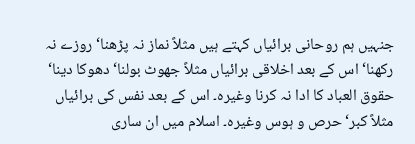جنہیں ہم روحانی برائیاں کہتے ہیں مثلاً نماز نہ پڑھنا‘ روزے نہ رکھنا‘ اس کے بعد اخلاقی برائیاں مثلاً جھوٹ بولنا‘ دھوکا دینا‘ حقوق العباد کا ادا نہ کرنا وغیرہ۔ اس کے بعد نفس کی برائیاں مثلاً کبر‘ حرص و ہوس وغیرہ۔ اسلام میں ان ساری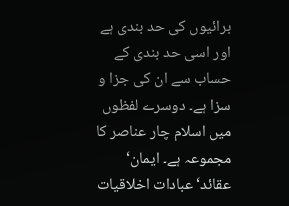برائیوں کی حد بندی ہے اور اسی حد بندی کے حساب سے ان کی جزا و سزا ہے۔ دوسرے لفظوں میں اسلام چار عناصر کا مجموعہ ہے۔ ایمان‘ عقائد‘ عبادات اخلاقیات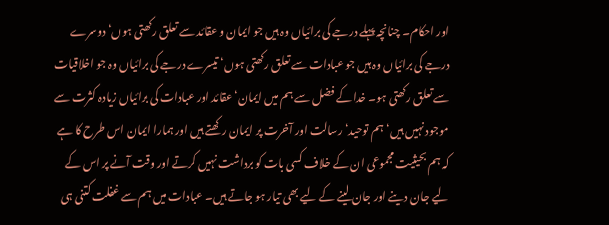اور احکام۔ چنانچہ پہلے درجے کی برائیاں وہ ہیں جو ایمان و عقائد سے تعلق رکھتی ہوں‘ دوسرے درجے کی برائیاں وہ ہیں جو عبادات سے تعلق رکھتی ہوں‘ تیسرے درجے کی برائیاں وہ جو اخلاقیات سے تعلق رکھتی ہو۔ خدا کے فضل سے ہم میں ایمان‘ عقائد اور عبادات کی برائیاں زیادہ کثرت سے موجود نہیں ہیں‘ ہم توحید‘ رسالت اور آخرت پر ایمان رکھتے ہیں اور ہمارا ایمان اس طرح کا ہے کہ ہم بحیثیت مجموعی ان کے خلاف کسی بات کو برداشت نہیں کرتے اور وقت آنے پر اس کے لیے جان دینے اور جان لینے کے لیے بھی تیار ہو جاتے ہیں۔ عبادات میں ہم سے غفلت کتنی ہی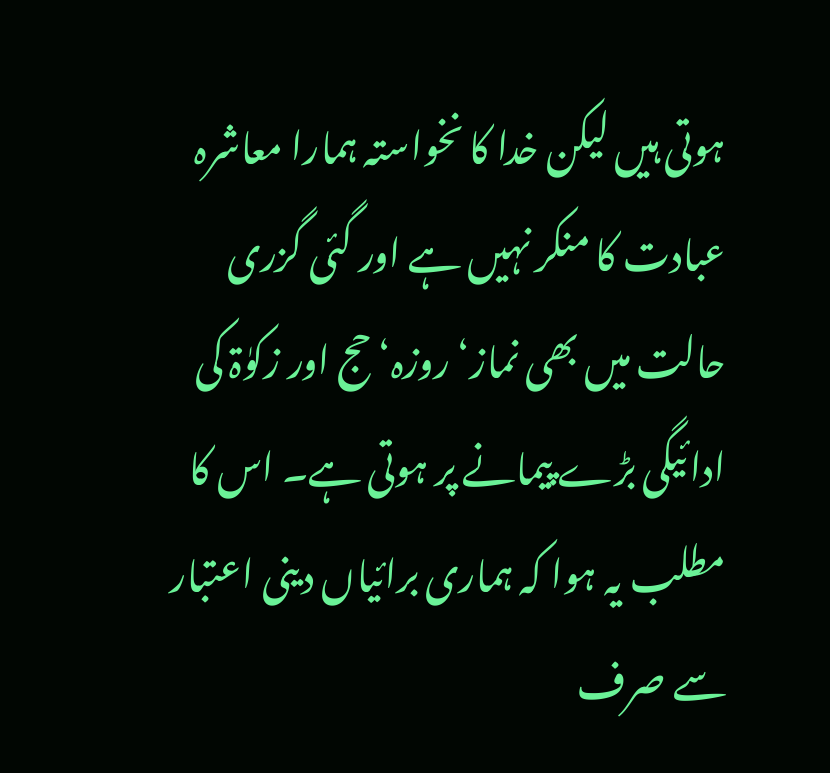ہوتی ہیں لیکن خدا کا نخواستہ ہمارا معاشرہ عبادت کا منکر نہیں ہے اور گئی گزری حالت میں بھی نماز‘ روزہ‘ حج اور زکوٰۃ کی ادائیگی بڑے پیمانے پر ہوتی ہے۔ اس کا مطلب یہ ہوا کہ ہماری برائیاں دینی اعتبار سے صرف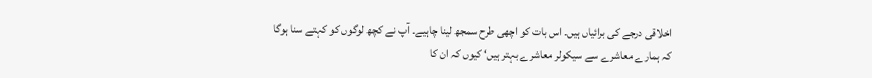اخلاقی درجے کی برائیاں ہیں۔ اس بات کو اچھی طرح سمجھ لینا چاہیے۔ آپ نے کچھ لوگوں کو کہتے سنا ہوگا کہ ہمارے معاشرے سے سیکولر معاشرے بہتر ہیں‘ کیوں کہ ان کا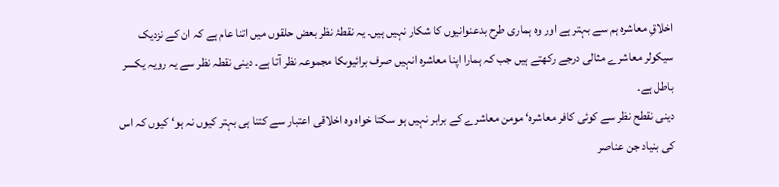اخلاقِ معاشرہ ہم سے بہتر ہے اور وہ ہماری طرح بدعنوانیوں کا شکار نہیں ہیں۔ یہ نقطۂ نظر بعض حلقوں میں اتنا عام ہے کہ ان کے نزدیک سیکولر معاشرے مثالی درجے رکھتے ہیں جب کہ ہمارا اپنا معاشرہ انہیں صرف برائیوںکا مجموعہ نظر آتا ہے۔ دینی نقطہ نظر سے یہ رویہ یکسر باطل ہے۔
دینی نقطح نظر سے کوئی کافر معاشرہ‘ مومن معاشرے کے برابر نہیں ہو سکتا خواہ وہ اخلاقی اعتبار سے کتنا ہی بہتر کیوں نہ ہو‘ کیوں کہ اس کی بنیاد جن عناصر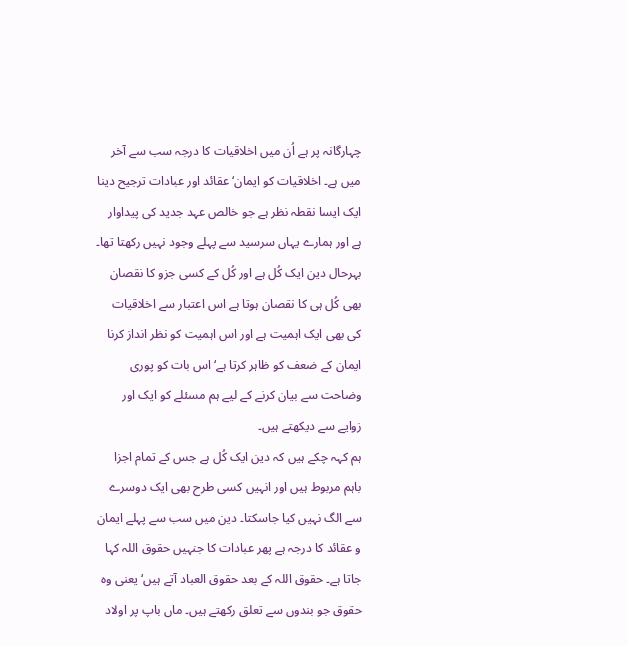چہارگانہ پر ہے اُن میں اخلاقیات کا درجہ سب سے آخر میں ہے۔ اخلاقیات کو ایمان‘ عقائد اور عبادات ترجیح دینا ایک ایسا نقطہ نظر ہے جو خالص عہد جدید کی پیداوار ہے اور ہمارے یہاں سرسید سے پہلے وجود نہیں رکھتا تھا۔
بہرحال دین ایک کُل ہے اور کُل کے کسی جزو کا نقصان بھی کُل ہی کا نقصان ہوتا ہے اس اعتبار سے اخلاقیات کی بھی ایک اہمیت ہے اور اس اہمیت کو نظر انداز کرنا ایمان کے ضعف کو ظاہر کرتا ہے‘ اس بات کو پوری وضاحت سے بیان کرنے کے لیے ہم مسئلے کو ایک اور زوایے سے دیکھتے ہیں۔
ہم کہہ چکے ہیں کہ دین ایک کُل ہے جس کے تمام اجزا باہم مربوط ہیں اور انہیں کسی طرح بھی ایک دوسرے سے الگ نہیں کیا جاسکتا۔ دین میں سب سے پہلے ایمان و عقائد کا درجہ ہے پھر عبادات کا جنہیں حقوق اللہ کہا جاتا ہے۔ حقوق اللہ کے بعد حقوق العباد آتے ہیں‘ یعنی وہ حقوق جو بندوں سے تعلق رکھتے ہیں۔ ماں باپ پر اولاد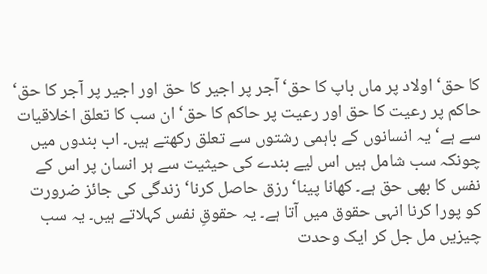کا حق‘ اولاد پر ماں باپ کا حق‘ آجر پر اجیر کا حق اور اجیر پر آجر کا حق‘ حاکم پر رعیت کا حق اور رعیت پر حاکم کا حق‘ ان سب کا تعلق اخلاقیات سے ہے‘ یہ انسانوں کے باہمی رشتوں سے تعلق رکھتے ہیں۔ اب بندوں میں چونکہ سب شامل ہیں اس لیے بندے کی حیثیت سے ہر انسان پر اس کے نفس کا بھی حق ہے۔ کھانا پینا‘ رزق حاصل کرنا‘ زندگی کی جائز ضرورت کو پورا کرنا انہی حقوق میں آتا ہے۔ یہ حقوقِ نفس کہلاتے ہیں۔ یہ سب چیزیں مل جل کر ایک وحدت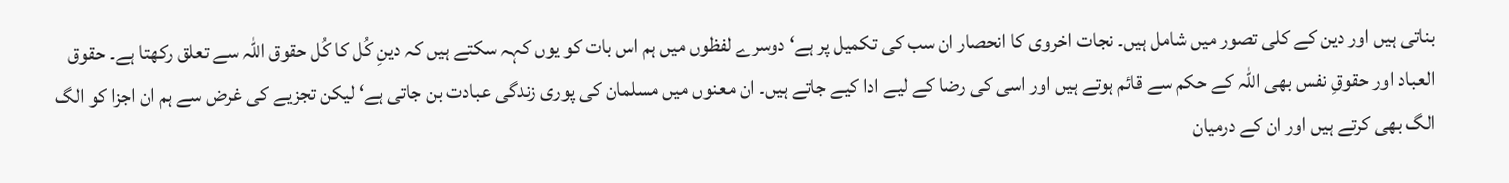بناتی ہیں اور دین کے کلی تصور میں شامل ہیں۔ نجات اخروی کا انحصار ان سب کی تکمیل پر ہے‘ دوسرے لفظوں میں ہم اس بات کو یوں کہہ سکتے ہیں کہ دینِ کُل کا کُل حقوق اللہ سے تعلق رکھتا ہے۔ حقوق العباد اور حقوقِ نفس بھی اللہ کے حکم سے قائم ہوتے ہیں اور اسی کی رضا کے لیے ادا کیے جاتے ہیں۔ ان معنوں میں مسلمان کی پوری زندگی عبادت بن جاتی ہے‘ لیکن تجزیے کی غرض سے ہم ان اجزا کو الگ الگ بھی کرتے ہیں اور ان کے درمیان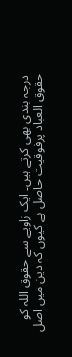درجہ بندی بھی کرتے ہیں۔ ایک زاویے سے حقوق اللہ کو حقوق العباد پرفوقیت حاصل ہے کیوں کہ دین میں اصل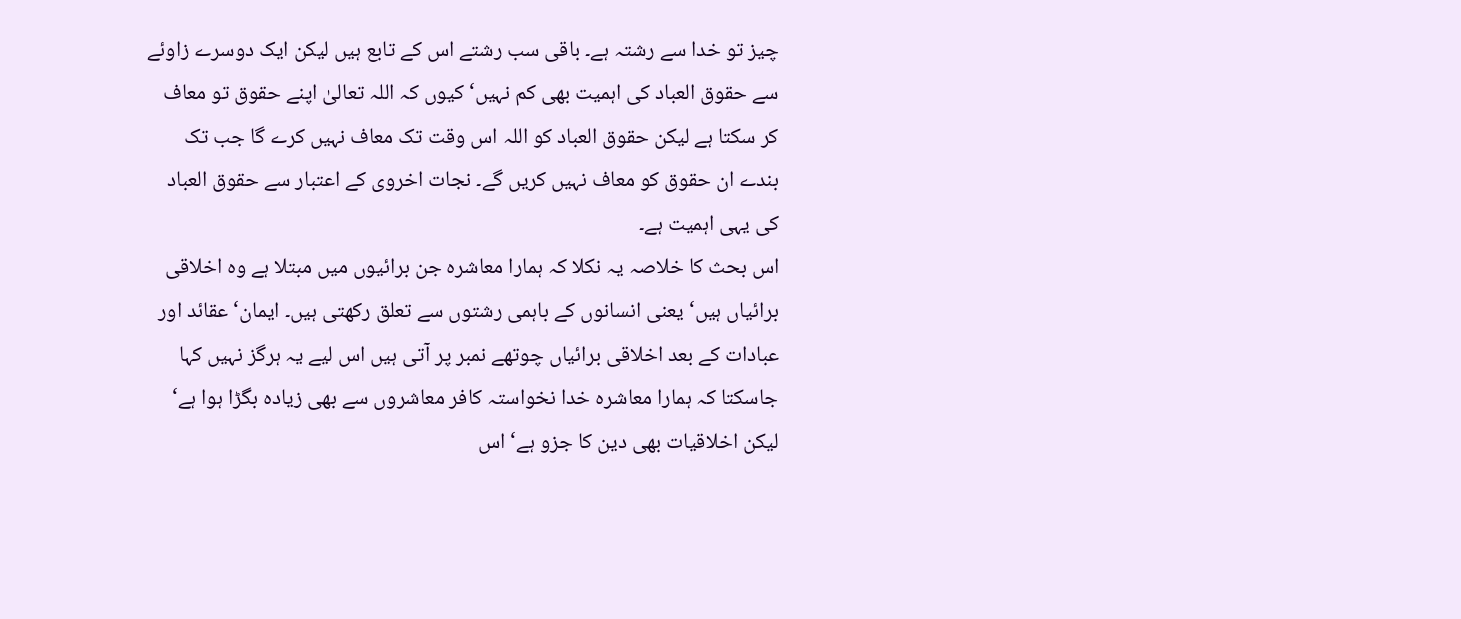چیز تو خدا سے رشتہ ہے۔ باقی سب رشتے اس کے تابع ہیں لیکن ایک دوسرے زاوئے سے حقوق العباد کی اہمیت بھی کم نہیں‘ کیوں کہ اللہ تعالیٰ اپنے حقوق تو معاف کر سکتا ہے لیکن حقوق العباد کو اللہ اس وقت تک معاف نہیں کرے گا جب تک بندے ان حقوق کو معاف نہیں کریں گے۔ نجات اخروی کے اعتبار سے حقوق العباد کی یہی اہمیت ہے۔
اس بحث کا خلاصہ یہ نکلا کہ ہمارا معاشرہ جن برائیوں میں مبتلا ہے وہ اخلاقی برائیاں ہیں‘ یعنی انسانوں کے باہمی رشتوں سے تعلق رکھتی ہیں۔ ایمان‘ عقائد اور عبادات کے بعد اخلاقی برائیاں چوتھے نمبر پر آتی ہیں اس لیے یہ ہرگز نہیں کہا جاسکتا کہ ہمارا معاشرہ خدا نخواستہ کافر معاشروں سے بھی زیادہ بگڑا ہوا ہے‘ لیکن اخلاقیات بھی دین کا جزو ہے‘ اس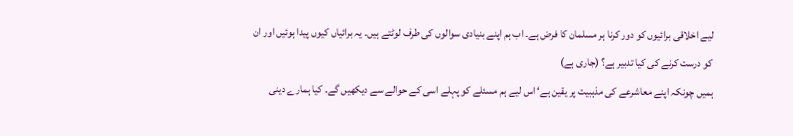لیے اخلاقی برائیوں کو دور کرنا ہر مسلمان کا فرض ہے۔ اب ہم اپنے بنیادی سوالوں کی طرف لوٹتے ہیں۔ یہ برائیاں کیوں پیدا ہوئیں اور ان کو درست کرنے کی کیا تدبیر ہے؟ (جاری ہے)
ہمیں چونکہ اپنے معاشرعے کی مذہبیت پر یقین ہے‘ اس لیے ہم مسئلے کو پہلے اسی کے حوالے سے دیکھیں گے۔ کیا ہمارے دینی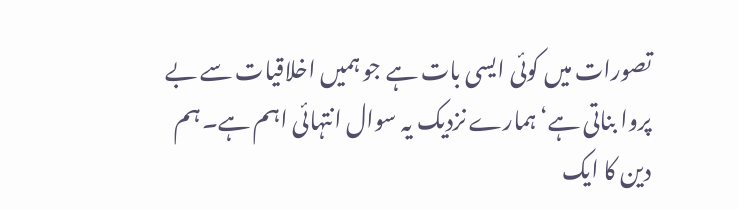تصورات میں کوئی ایسی بات ہے جو ہمیں اخلاقیات سے بے پروا بناتی ہے‘ ہمارے نزدیک یہ سوال انتہائی اہم ہے۔ ہم دین کا ایک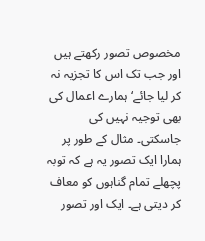مخصوص تصور رکھتے ہیں اور جب تک اس کا تجزیہ نہ کر لیا جائے‘ ہمارے اعمال کی بھی توجیہ نہیں کی جاسکتی۔ مثال کے طور پر ہمارا ایک تصور یہ ہے کہ توبہ پچھلے تمام گناہوں کو معاف کر دیتی ہے۔ ایک اور تصور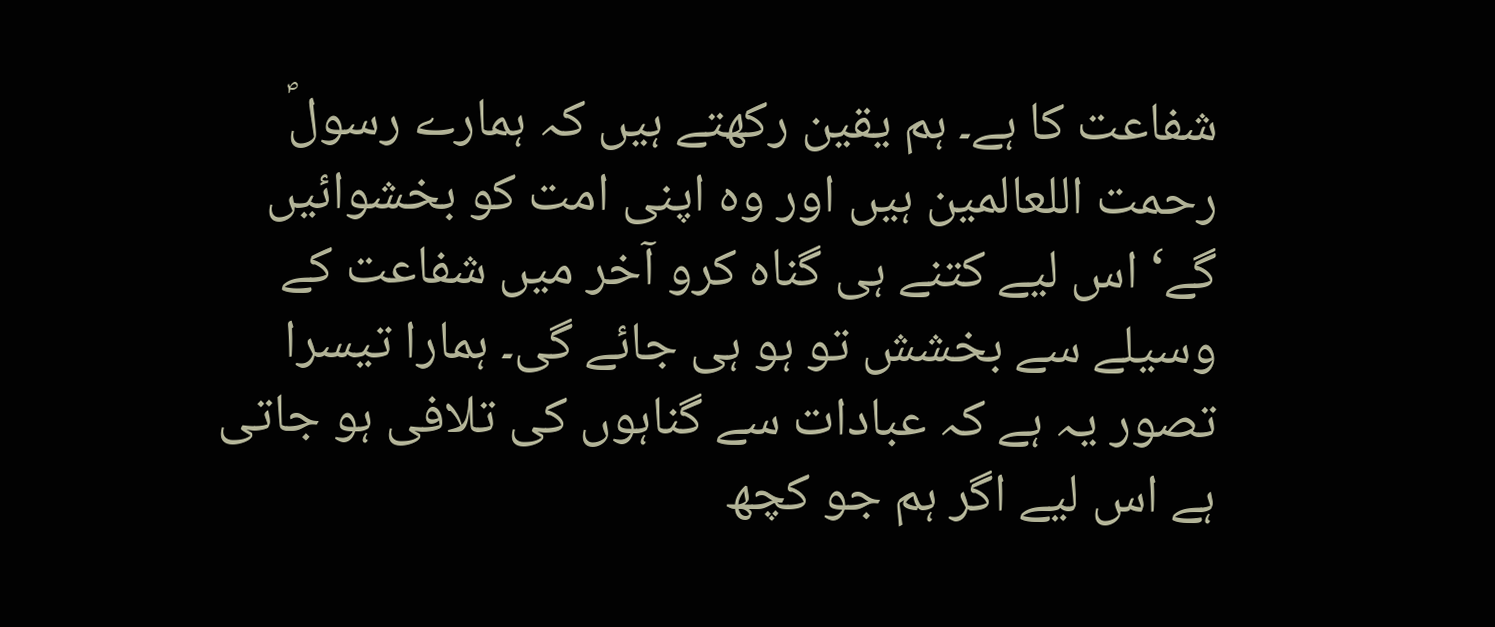شفاعت کا ہے۔ ہم یقین رکھتے ہیں کہ ہمارے رسولؐ رحمت اللعالمین ہیں اور وہ اپنی امت کو بخشوائیں گے‘ اس لیے کتنے ہی گناہ کرو آخر میں شفاعت کے وسیلے سے بخشش تو ہو ہی جائے گی۔ ہمارا تیسرا تصور یہ ہے کہ عبادات سے گناہوں کی تلافی ہو جاتی ہے اس لیے اگر ہم جو کچھ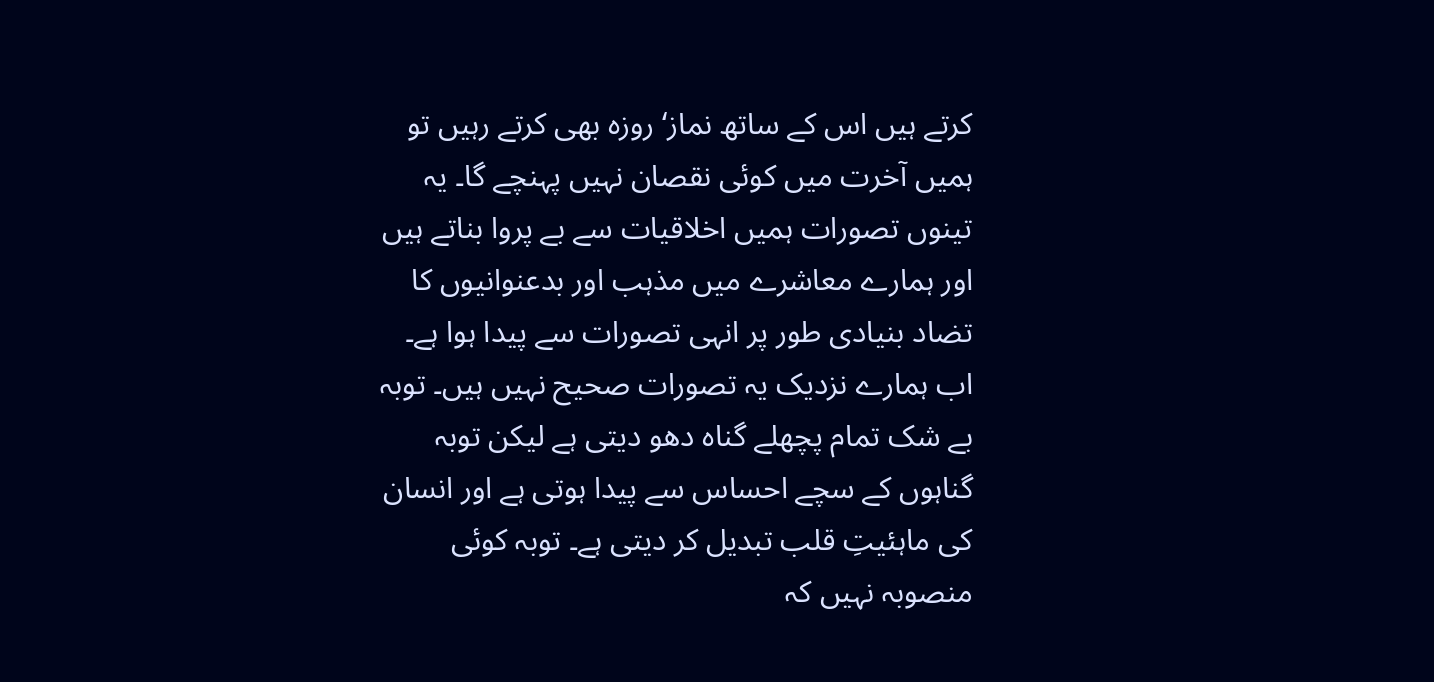کرتے ہیں اس کے ساتھ نماز‘ روزہ بھی کرتے رہیں تو ہمیں آخرت میں کوئی نقصان نہیں پہنچے گا۔ یہ تینوں تصورات ہمیں اخلاقیات سے بے پروا بناتے ہیں اور ہمارے معاشرے میں مذہب اور بدعنوانیوں کا تضاد بنیادی طور پر انہی تصورات سے پیدا ہوا ہے۔ اب ہمارے نزدیک یہ تصورات صحیح نہیں ہیں۔ توبہ بے شک تمام پچھلے گناہ دھو دیتی ہے لیکن توبہ گناہوں کے سچے احساس سے پیدا ہوتی ہے اور انسان کی ماہئیتِ قلب تبدیل کر دیتی ہے۔ توبہ کوئی منصوبہ نہیں کہ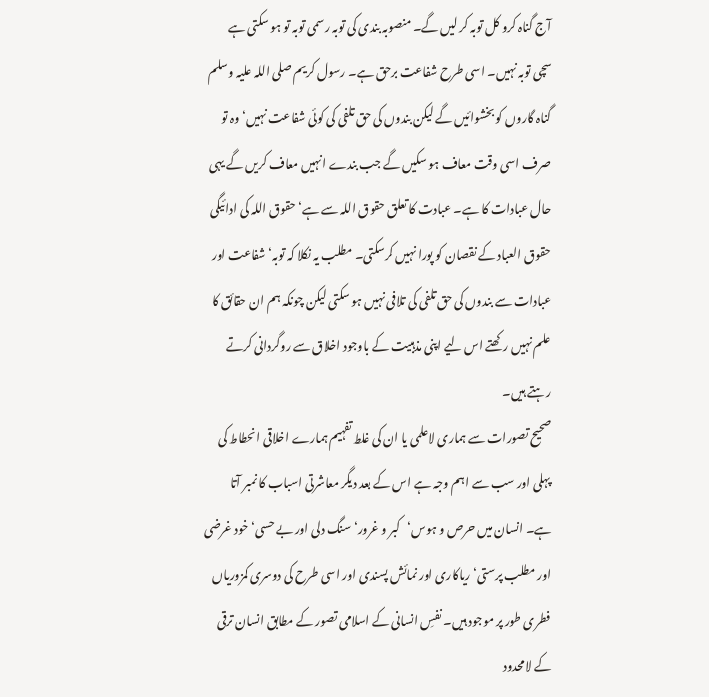آج گناہ کرو کل توبہ کر لیں گے۔ منصوبہ بندی کی توبہ رسمی توبہ تو ہو سکتی ہے سچی توبہ نہیں۔ اسی طرح شفاعت برحق ہے۔ رسول کریم صلی اللہ علیہ وسلم گناہ گاروں کو بخشوائیں گے لیکن بندوں کی حق تلفی کی کوئی شفاعت نہیں‘ وہ تو صرف اسی وقت معاف ہو سکیں گے جب بندے انہیں معاف کریں گے یہی حال عبادات کا ہے۔ عبادت کا تعلق حقوق اللہ سے ہے‘ حقوق اللہ کی ادائیگی حقوق العباد کے نقصان کو پورا نہیں کرسکتی۔ مطلب یہ نکلا کہ توبہ‘ شفاعت اور عبادات سے بندوں کی حق تلفی کی تلافی نہیں ہو سکتی لیکن چونکہ ہم ان حقائق کا علم نہیں رکھتے اس لیے اپنی مذہبیت کے باوجود اخلاق سے روگردانی کرتے رہتے ہیں۔
صحیح تصورات سے ہماری لاعلمی یا ان کی غلط تفہیم ہمارے اخلاقی انحطاط کی پہلی اور سب سے اہم وجہ ہے اس کے بعد دیگر معاشرتی اسباب کا نمبر آتا ہے۔ انسان میں حرص و ہوس‘کبر و غرور‘ سنگ دلی اور بے حسی‘ خود غرضی اور مطلب پرستی‘ ریاکاری اور نمائش پسندی اور اسی طرح کی دوسری کمزوریاں فطری طور پر موجود ہیں۔ نفسِ انسانی کے اسلامی تصور کے مطابق انسان ترقی کے لامحدود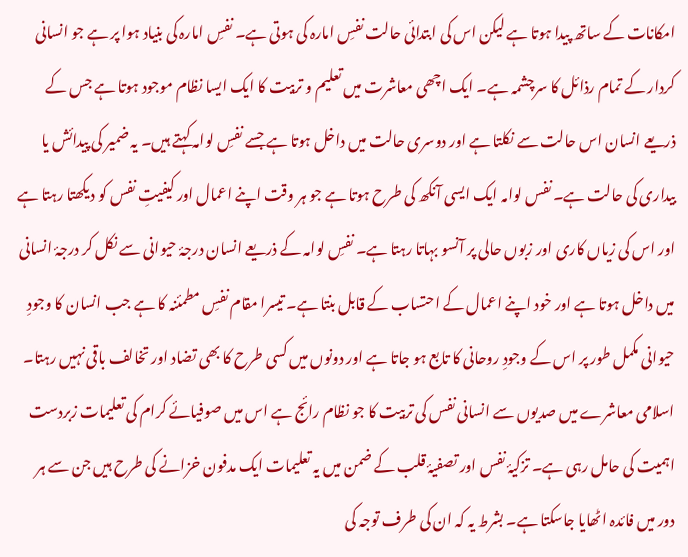امکانات کے ساتھ پیدا ہوتا ہے لیکن اس کی ابتدائی حالت نفسِ امارہ کی ہوتی ہے۔ نفسِ امارہ کی بنیاد ہوا پر ہے جو انسانی کردار کے تمام رذائل کا سرچشمہ ہے۔ ایک اچھی معاشرت میں تعلیم و تربیت کا ایک ایسا نظام موجود ہوتا ہے جس کے ذریعے انسان اس حالت سے نکلتا ہے اور دوسری حالت میں داخل ہوتا ہے جسے نفسِ لوامہ کہتے ہیں۔ یہ ضمیر کی پیدائش یا بیداری کی حالت ہے۔ نفس لوامہ ایک ایسی آنکھ کی طرح ہوتا ہے جو ہر وقت اپنے اعمال اور کیفیتِ نفس کو دیکھتا رہتا ہے اور اس کی زیاں کاری اور زبوں حالی پر آنسو بہاتا رہتا ہے۔ نفسِ لوامہ کے ذریعے انسان درجۂ حیوانی سے نکل کر درجۂ انسانی میں داخل ہوتا ہے اور خود اپنے اعمال کے احتساب کے قابل بنتا ہے۔ تیسرا مقام نفسِ مطمئنہ کا ہے جب انسان کا وجودِ حیوانی مکمل طور پر اس کے وجودِ روحانی کا تابع ہو جاتا ہے اور دونوں میں کسی طرح کا بھی تضاد اور تخالف باقی نہیں رہتا۔ اسلامی معاشرے میں صدیوں سے انسانی نفس کی تربیت کا جو نظام رائج ہے اس میں صوفیائے کرام کی تعلیمات زبردست اہمیت کی حامل رہی ہے۔ تزکیۂ نفس اور تصفیۂ قلب کے ضمن میں یہ تعلیمات ایک مدفون خزانے کی طرح ہیں جن سے ہر دور میں فائدہ اٹھایا جاسکتا ہے۔ بشرط یہ کہ ان کی طرف توجہ کی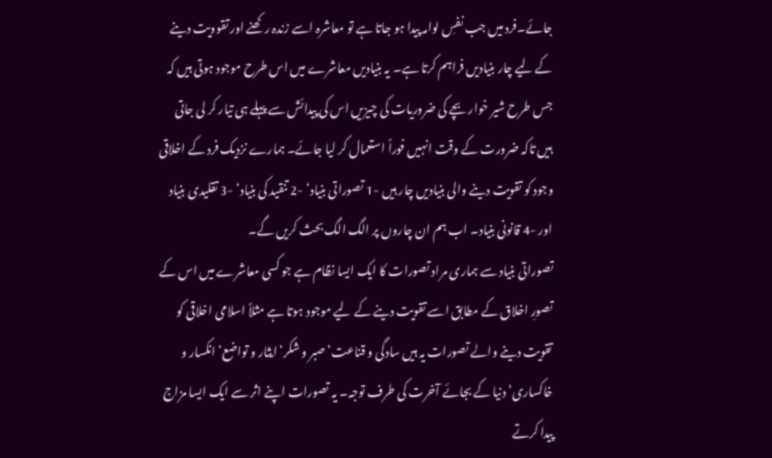جائے۔فرد میں جب نفسِ لوامہ پیدا ہو جاتا ہے تو معاشرہ اسے زندہ رکھنے اور تقوویت دینے کے لیے چار بنیادیں فراہم کرتا ہے۔ یہ بنیادیں معاشرے میں اس طرح موجود ہوتی ہیں کہ جس طرح شیر خوار بچے کی ضروریات کی چیزیں اس کی پیدائش سے پہلے ہی تیار کر لی جاتی ہیں تاکہ ضرورت کے وقت انہیں فوراً استعمال کر لیا جائے۔ ہمارے نزدیک فرد کے اخلاقی وجود کو تقویت دینے والی بنیادیں چار ہیں -1 تصوراتی بنیاد‘ -2 تنقید کی بنیاد‘ -3 تقلیدی بنیاد اور -4 قانونی بنیاد۔ اب ہم ان چاروں پر الگ الگ بحث کریں گے۔
تصوراتی بنیاد سے ہماری مراد تصورات کا ایک ایسا نظام ہے جو کسی معاشرے میں اس کے تصورِ اخلاق کے مطابق اسے تقویت دینے کے لیے موجود ہوتا ہے مثلاً اسلامی اخلاقی کو تقویت دینے والے تصورات یہ ہیں سادگی و قناعت‘ صبر و شکر‘ ایثار و تواضع‘ انکسار و خاکساری‘ دنیا کے بجائے آخرت کی طرف توجہ۔ یہ تصورات اپنے اثر سے ایک ایسا مزاج پیدا کرتے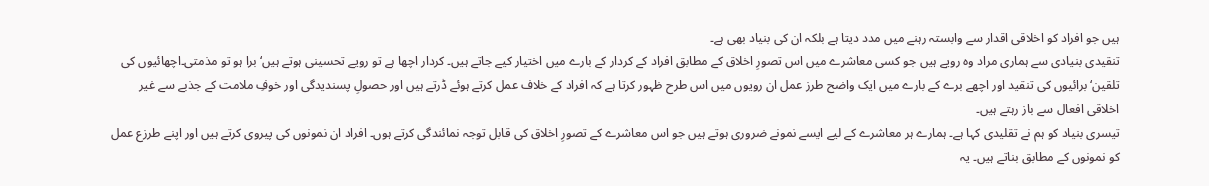ہیں جو افراد کو اخلاقی اقدار سے وابستہ رہنے میں مدد دیتا ہے بلکہ ان کی بنیاد بھی ہے۔
تنقیدی بنیادی سے ہماری مراد وہ رویے ہیں جو کسی معاشرے میں اس تصورِ اخلاق کے مطابق افراد کے کردار کے بارے میں اختیار کیے جاتے ہیں۔ کردار اچھا ہے تو رویے تحسینی ہوتے ہیں‘ برا ہو تو مذمتی۔اچھائیوں کی تلقین‘ برائیوں کی تنقید اور اچھے برے کے بارے میں ایک واضح طرز عمل ان رویوں میں اس طرح ظہور کرتا ہے کہ افراد کے خلاف عمل کرتے ہوئے ڈرتے ہیں اور حصولِ پسندیدگی اور خوفِ ملامت کے جذبے سے غیر اخلاقی افعال سے باز رہتے ہیں۔
تیسری بنیاد کو ہم نے تقلیدی کہا ہے۔ ہمارے ہر معاشرے کے لیے ایسے نمونے ضروری ہوتے ہیں جو اس معاشرے کے تصورِ اخلاق کی قابل توجہ نمائندگی کرتے ہوں۔ افراد ان نمونوں کی پیروی کرتے ہیں اور اپنے طرزع عمل کو نمونوں کے مطابق بناتے ہیں۔ یہ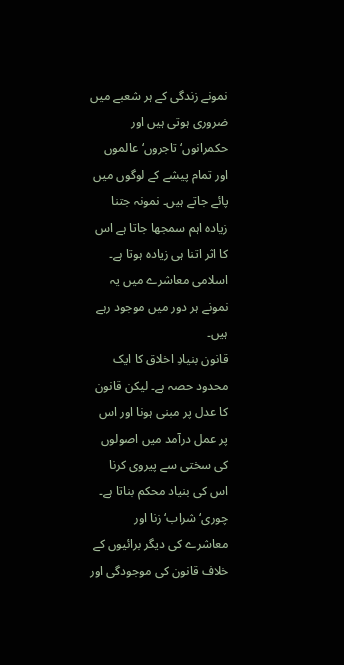نمونے زندگی کے ہر شعبے میں ضروری ہوتی ہیں اور حکمرانوں‘ تاجروں‘ عالموں اور تمام پیشے کے لوگوں میں پائے جاتے ہیں۔ نمونہ جتنا زیادہ اہم سمجھا جاتا ہے اس کا اثر اتنا ہی زیادہ ہوتا ہے۔ اسلامی معاشرے میں یہ نمونے ہر دور میں موجود رہے ہیں۔
قانون بنیادِ اخلاق کا ایک محدود حصہ ہے۔ لیکن قانون کا عدل پر مبنی ہونا اور اس پر عمل درآمد میں اصولوں کی سختی سے پیروی کرنا اس کی بنیاد محکم بناتا ہے۔ چوری‘ شراب‘ زنا اور معاشرے کی دیگر برائیوں کے خلاف قانون کی موجودگی اور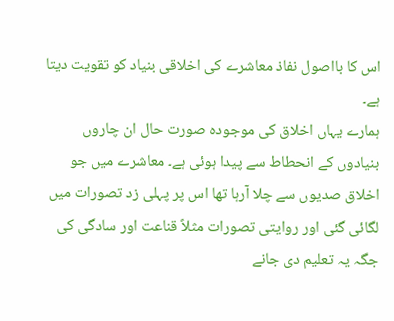اس کا بااصول نفاذ معاشرے کی اخلاقی بنیاد کو تقویت دیتا ہے۔
ہمارے یہاں اخلاق کی موجودہ صورت حال ان چاروں بنیادوں کے انحطاط سے پیدا ہوئی ہے۔ معاشرے میں جو اخلاق صدیوں سے چلا آرہا تھا اس پر پہلی زد تصورات میں لگائی گئی اور روایتی تصورات مثلاً قناعت اور سادگی کی جگہ یہ تعلیم دی جانے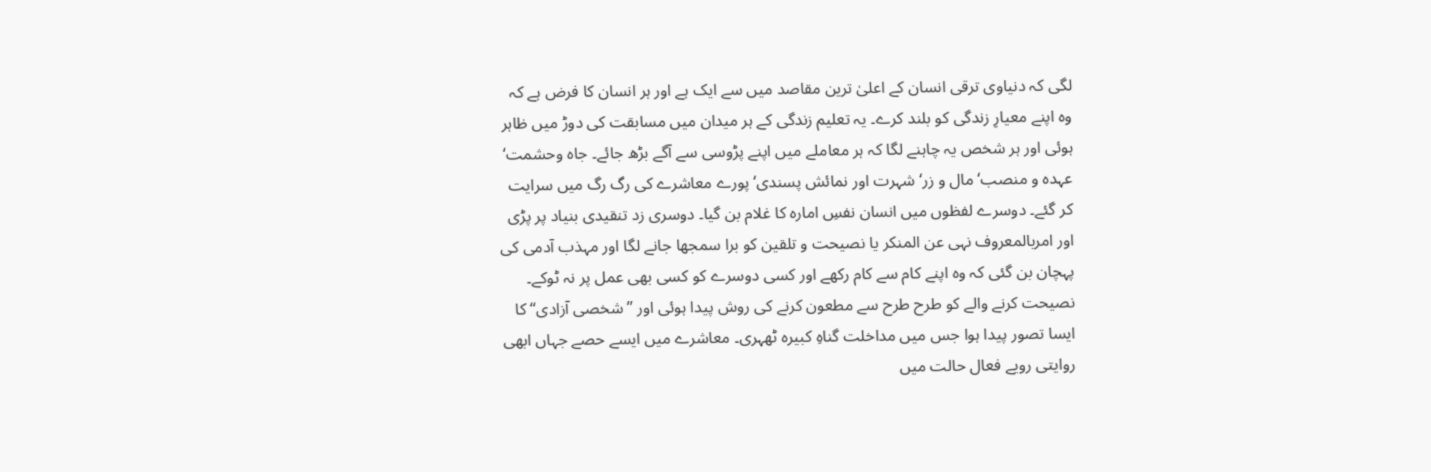لگی کہ دنیاوی ترقی انسان کے اعلیٰ ترین مقاصد میں سے ایک ہے اور ہر انسان کا فرض ہے کہ وہ اپنے معیارِ زندگی کو بلند کرے۔ یہ تعلیم زندگی کے ہر میدان میں مسابقت کی دوڑ میں ظاہر ہوئی اور ہر شخص یہ چاہنے لگا کہ ہر معاملے میں اپنے پڑوسی سے آگے بڑھ جائے۔ جاہ وحشمت‘ عہدہ و منصب‘ مال و زر‘ شہرت اور نمائش پسندی‘ پورے معاشرے کی رگ رگ میں سرایت کر گئے۔ دوسرے لفظوں میں انسان نفسِ امارہ کا غلام بن گیا۔ دوسری زد تنقیدی بنیاد پر پڑی اور امربالمعروف نہی عن المنکر یا نصیحت و تلقین کو برا سمجھا جانے لگا اور مہذب آدمی کی پہچان بن گئی کہ وہ اپنے کام سے کام رکھے اور کسی دوسرے کو کسی بھی عمل پر نہ ٹوکے۔ نصیحت کرنے والے کو طرح طرح سے مطعون کرنے کی روش پیدا ہوئی اور ’’شخصی آزادی‘‘ کا ایسا تصور پیدا ہوا جس میں مداخلت گناہِ کبیرہ ٹھہری۔ معاشرے میں ایسے حصے جہاں ابھی روایتی رویے فعال حالت میں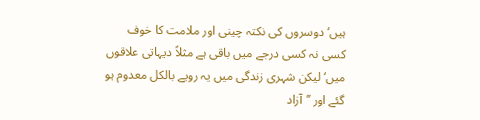ہیں‘ دوسروں کی نکتہ چینی اور ملامت کا خوف کسی نہ کسی درجے میں باقی ہے مثلاً دیہاتی علاقوں میں‘ لیکن شہری زندگی میں یہ رویے بالکل معدوم ہو گئے اور ’’آزاد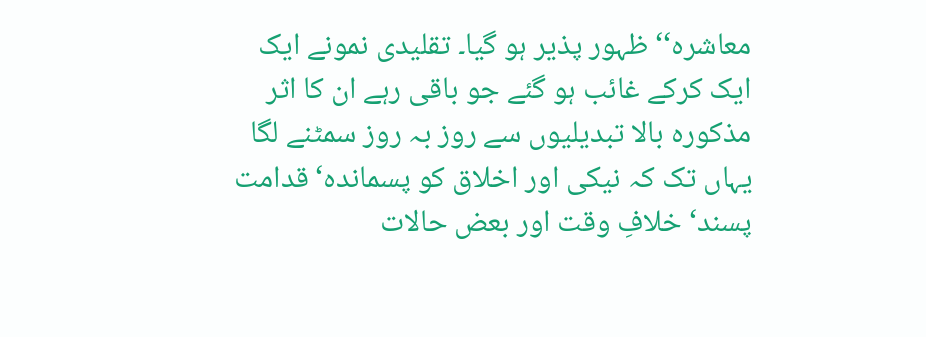معاشرہ‘‘ ظہور پذیر ہو گیا۔ تقلیدی نمونے ایک ایک کرکے غائب ہو گئے جو باقی رہے ان کا اثر مذکورہ بالا تبدیلیوں سے روز بہ روز سمٹنے لگا یہاں تک کہ نیکی اور اخلاق کو پسماندہ‘ قدامت پسند‘ خلافِ وقت اور بعض حالات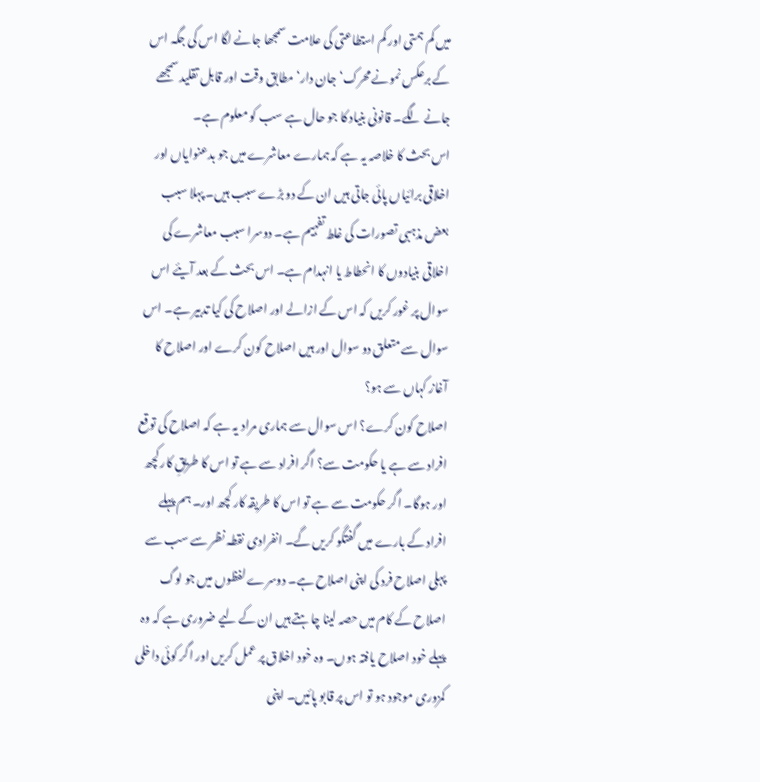میں کم ہمتی اور کم استطاعتی کی علامت سمجھا جانے لگا اس کی جگہ اس کے برعکس نمونے محرک‘ جان دار‘ مطابق وقت اور قابل تقلید سمجھے جانے لگے۔ قانونی بنیاد کا جو حال ہے سب کو معلوم ہے۔
اس بحث کا خلاصہ یہ ہے کہ ہمارے معاشرے میں جو بدعنوایاں اور اخلاقی برائیاں پائی جاتی ہیں ان کے دو بڑے سبب ہیں۔ پہلا سبب بعض مذہبی تصورات کی غلط تفہیم ہے۔ دوسرا سبب معاشرے کی اخلاقی بنیادوں کا انحطاط یا انہدام ہے۔ اس بحث کے بعد آیئے اس سوال پر غور کریں کہ اس کے ازالے اور اصلاح کی کیا تدبیر ہے۔ اس سوال سے متعلق دو سوال اور ہیں اصلاح کون کرے اور اصلاح کا آغاز کہاں سے ہو؟
اصلاح کون کرے؟ اس سوال سے ہماری مراد یہ ہے کہ اصلاح کی توقع افراد سے ہے یا حکومت سے؟ اگر افراد سے ہے تو اس کا طریقِ کار کچھ اور ہوگا۔ اگر حکومت سے ہے تو اس کا طریقہ کار کچھ اور۔ ہم پہلے افراد کے بارے میں گفتگو کریں گے۔ انفرادی نقطہ نظر سے سب سے پہلی اصلاح فرد کی اپنی اصلاح ہے۔ دوسرے لفظوں میں جو لوگ اصلاح کے کام میں حصہ لینا چاہتے ہیں ان کے لیے ضروری ہے کہ وہ پہلے خود اصلاح یافتہ ہوں۔ وہ خود اخلاق پر عمل کریں اور اگر کوئی داخلی کمزوری موجود ہو تو اس پر قابو پائیں۔ اپنی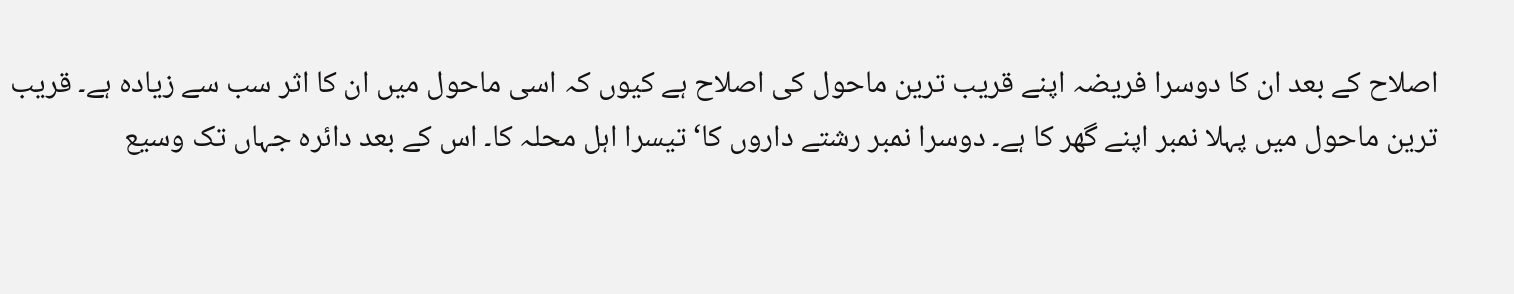اصلاح کے بعد ان کا دوسرا فریضہ اپنے قریب ترین ماحول کی اصلاح ہے کیوں کہ اسی ماحول میں ان کا اثر سب سے زیادہ ہے۔ قریب ترین ماحول میں پہلا نمبر اپنے گھر کا ہے۔ دوسرا نمبر رشتے داروں کا‘ تیسرا اہل محلہ کا۔ اس کے بعد دائرہ جہاں تک وسیع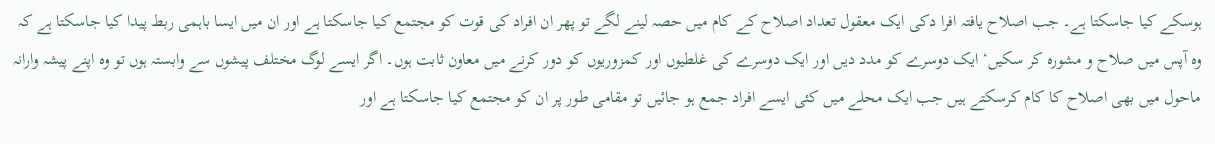ہوسکے کیا جاسکتا ہے۔ جب اصلاح یافتہ افرا دکی ایک معقول تعداد اصلاح کے کام میں حصہ لینے لگے تو پھر ان افراد کی قوت کو مجتمع کیا جاسکتا ہے اور ان میں ایسا باہمی ربط پیدا کیا جاسکتا ہے کہ وہ آپس میں صلاح و مشورہ کر سکیں‘ ایک دوسرے کو مدد دیں اور ایک دوسرے کی غلطیوں اور کمزوریوں کو دور کرنے میں معاون ثابت ہوں۔ اگر ایسے لوگ مختلف پیشوں سے وابستہ ہوں تو وہ اپنے پیشہ وارانہ ماحول میں بھی اصلاح کا کام کرسکتے ہیں جب ایک محلے میں کئی ایسے افراد جمع ہو جائیں تو مقامی طور پر ان کو مجتمع کیا جاسکتا ہے اور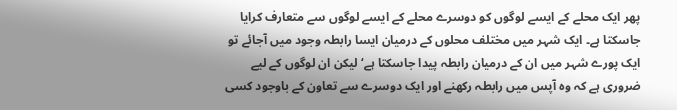پھر ایک محلے کے ایسے لوگوں کو دوسرے محلے کے ایسے لوگوں سے متعارف کرایا جاسکتا ہے۔ ایک شہر میں مختلف محلوں کے درمیان ایسا رابطہ وجود میں آجائے تو ایک پورے شہر میں ان کے درمیان رابطہ پیدا جاسکتا ہے‘ لیکن ان لوگوں کے لیے ضروری ہے کہ وہ آپس میں رابطہ رکھنے اور ایک دوسرے سے تعاون کے باوجود کسی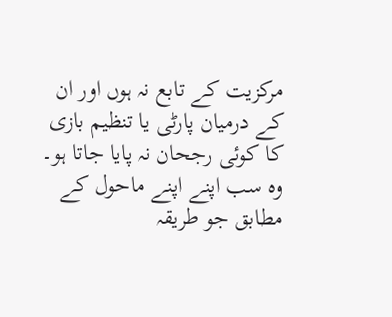مرکزیت کے تابع نہ ہوں اور ان کے درمیان پارٹی یا تنظیم بازی کا کوئی رجحان نہ پایا جاتا ہو۔ وہ سب اپنے اپنے ماحول کے مطابق جو طریقہ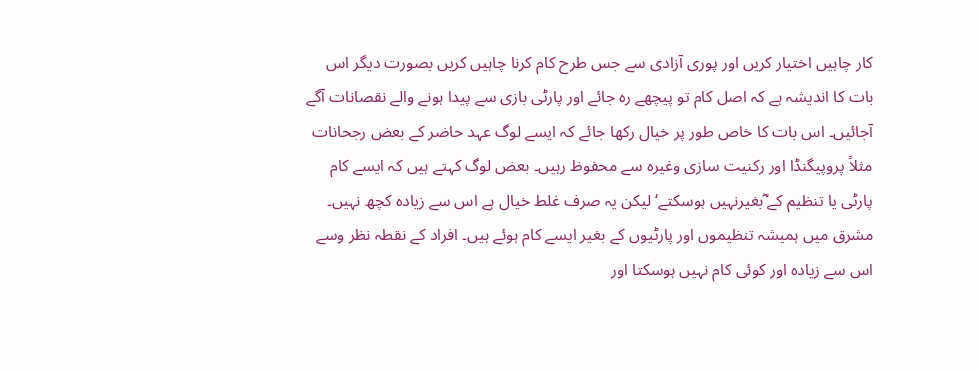کار چاہیں اختیار کریں اور پوری آزادی سے جس طرح کام کرنا چاہیں کریں بصورت دیگر اس بات کا اندیشہ ہے کہ اصل کام تو پیچھے رہ جائے اور پارٹی بازی سے پیدا ہونے والے نقصانات آگے آجائیں۔ اس بات کا خاص طور پر خیال رکھا جائے کہ ایسے لوگ عہد حاضر کے بعض رجحانات مثلاً پروپیگنڈا اور رکنیت سازی وغیرہ سے محفوظ رہیں۔ بعض لوگ کہتے ہیں کہ ایسے کام پارٹی یا تنظیم کے ؓبغیرنہیں ہوسکتے‘ لیکن یہ صرف غلط خیال ہے اس سے زیادہ کچھ نہیں۔ مشرق میں ہمیشہ تنظیموں اور پارٹیوں کے بغیر ایسے کام ہوئے ہیں۔ افراد کے نقطہ نظر وسے اس سے زیادہ اور کوئی کام نہیں ہوسکتا اور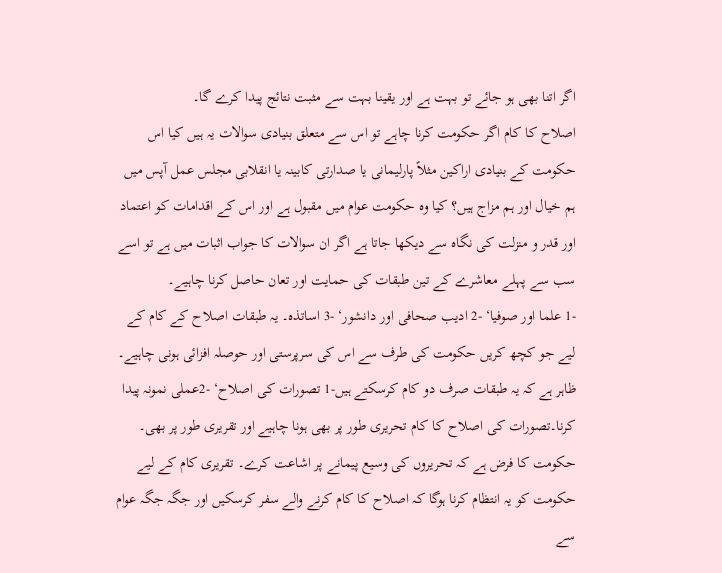اگر اتنا بھی ہو جائے تو بہت ہے اور یقینا بہت سے مثبت نتائج پیدا کرے گا۔
اصلاح کا کام اگر حکومت کرنا چاہے تو اس سے متعلق بنیادی سوالات یہ ہیں کیا اس حکومت کے بنیادی اراکین مثلاً پارلیمانی یا صدارتی کابینہ یا انقلابی مجلس عمل آپس میں ہم خیال اور ہم مزاج ہیں؟ کیا وہ حکومت عوام میں مقبول ہے اور اس کے اقدامات کو اعتماد اور قدر و منزلت کی نگاہ سے دیکھا جاتا ہے اگر ان سوالات کا جواب اثبات میں ہے تو اسے سب سے پہلے معاشرے کے تین طبقات کی حمایت اور تعان حاصل کرنا چاہیے۔
-1 علما اور صوفیا‘ -2 ادیب صحافی اور دانشور‘ -3 اساتذہ۔ یہ طبقات اصلاح کے کام کے لیے جو کچھ کریں حکومت کی طرف سے اس کی سرپرستی اور حوصلہ افزائی ہونی چاہیے۔ ظاہر ہے کہ یہ طبقات صرف دو کام کرسکتے ہیں-1 تصورات کی اصلاح‘ -2عملی نمونہ پیدا کرنا۔تصورات کی اصلاح کا کام تحریری طور پر بھی ہونا چاہیے اور تقریری طور پر بھی۔ حکومت کا فرض ہے کہ تحریروں کی وسیع پیمانے پر اشاعت کرے۔ تقریری کام کے لیے حکومت کو یہ انتظام کرنا ہوگا کہ اصلاح کا کام کرنے والے سفر کرسکیں اور جگہ جگہ عوام سے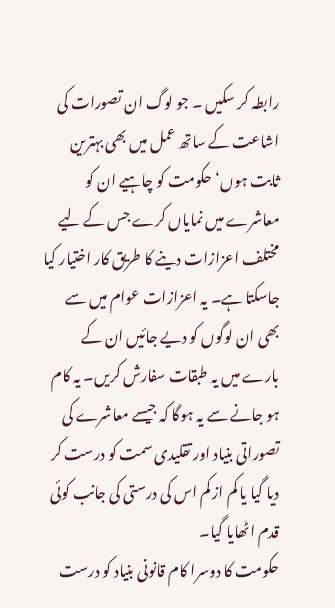رابطہ کر سکیں ۔ جو لوگ ان تصورات کی اشاعت کے ساتھ عمل میں بھی بہترین ثابت ہوں‘ حکومت کو چاہیے ان کو معاشرے میں نمایاں کرے جس کے لیے مختلف اعزازات دینے کا طریق کار اختیار کیا جاسکتا ہے۔ یہ اعزازات عوام میں سے بھی ان لوگوں کو دیے جائیں ان کے بارے میں یہ طبقات سفارش کریں۔ یہ کام ہو جانے سے یہ ہوگا کہ جیسے معاشرے کی تصوراتی بنیاد اور تقلیدی سمت کو درست کر دیا گیا یا کم از کم اس کی درستی کی جانب کوئی قدم اٹھایا گیا۔
حکومت کا دوسرا کام قانونی بنیاد کو درست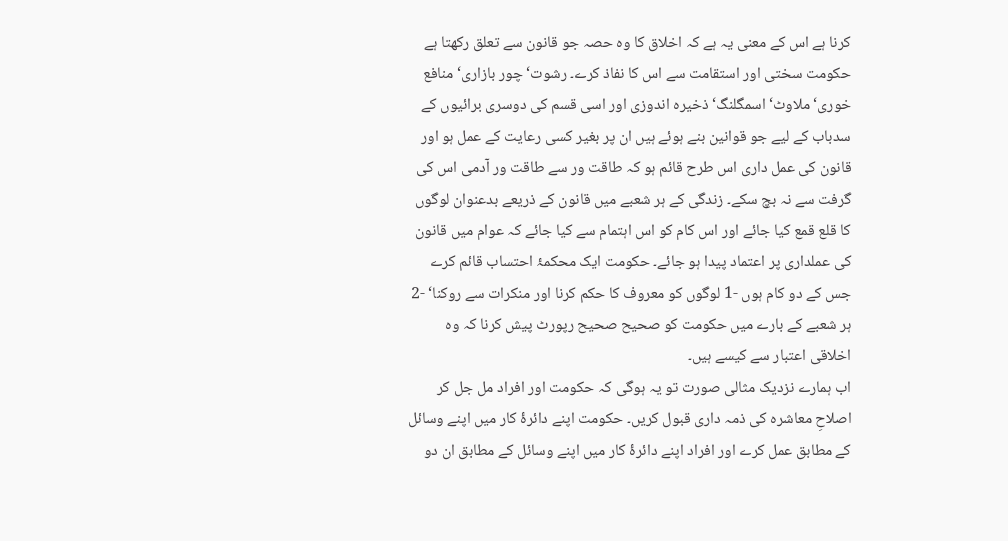کرنا ہے اس کے معنی یہ ہے کہ اخلاق کا وہ حصہ جو قانون سے تعلق رکھتا ہے حکومت سختی اور استقامت سے اس کا نفاذ کرے۔ رشوت‘ چور بازاری‘ منافع خوری‘ ملاوٹ‘ اسمگلنگ‘ ذخیرہ اندوزی اور اسی قسم کی دوسری برائیوں کے سدباب کے لیے جو قوانین بنے ہوئے ہیں ان پر بغیر کسی رعایت کے عمل ہو اور قانون کی عمل داری اس طرح قائم ہو کہ طاقت ور سے طاقت ور آدمی اس کی گرفت سے نہ بچ سکے۔ زندگی کے ہر شعبے میں قانون کے ذریعے بدعنوان لوگوں کا قلع قمع کیا جائے اور اس کام کو اس اہتمام سے کیا جائے کہ عوام میں قانون کی عملداری پر اعتماد پیدا ہو جائے۔ حکومت ایک محکمۂ احتساب قائم کرے جس کے دو کام ہوں -1 لوگوں کو معروف کا حکم کرنا اور منکرات سے روکنا‘ -2 ہر شعبے کے بارے میں حکومت کو صحیح صحیح رپورٹ پیش کرنا کہ وہ اخلاقی اعتبار سے کیسے ہیں۔
اب ہمارے نزدیک مثالی صورت تو یہ ہوگی کہ حکومت اور افراد مل جل کر اصلاحِ معاشرہ کی ذمہ داری قبول کریں۔ حکومت اپنے دائرۂ کار میں اپنے وسائل کے مطابق عمل کرے اور افراد اپنے دائرۂ کار میں اپنے وسائل کے مطابق ان دو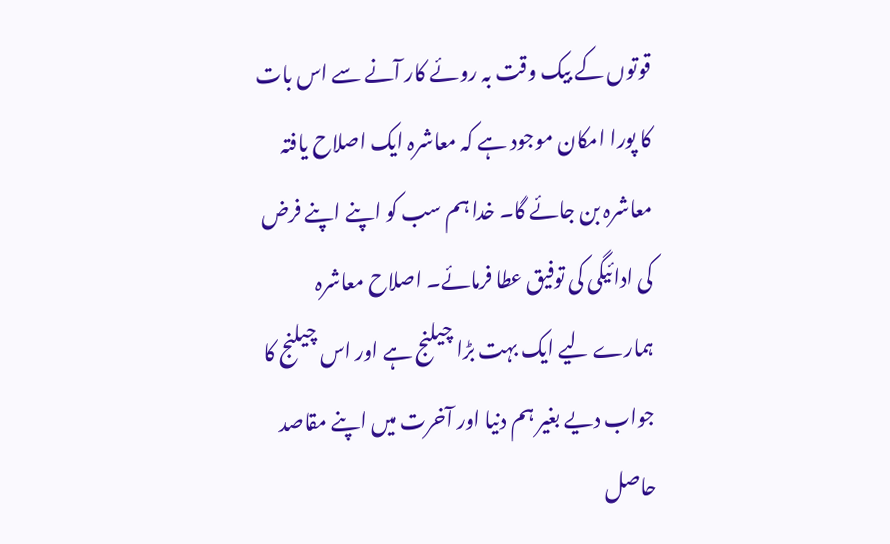قوتوں کے بیک وقت بہ روئے کار آنے سے اس بات کا پورا امکان موجود ہے کہ معاشرہ ایک اصلاح یافتہ معاشرہ بن جائے گا۔ خدا ہم سب کو اپنے اپنے فرض کی ادائیگی کی توفیق عطا فرمائے۔ اصلاح معاشرہ ہمارے لیے ایک بہت بڑا چیلنج ہے اور اس چیلنج کا جواب دیے بغیر ہم دنیا اور آخرت میں اپنے مقاصد حاصل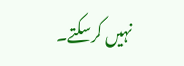نہیں کرسکتے۔